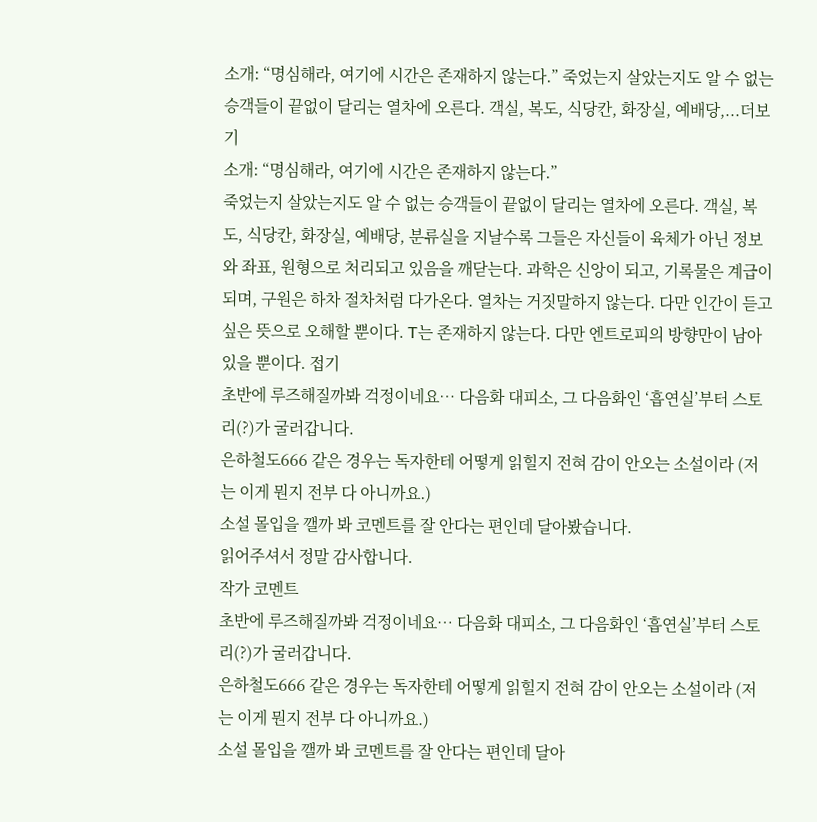소개: “명심해라, 여기에 시간은 존재하지 않는다.” 죽었는지 살았는지도 알 수 없는 승객들이 끝없이 달리는 열차에 오른다. 객실, 복도, 식당칸, 화장실, 예배당,...더보기
소개: “명심해라, 여기에 시간은 존재하지 않는다.”
죽었는지 살았는지도 알 수 없는 승객들이 끝없이 달리는 열차에 오른다. 객실, 복도, 식당칸, 화장실, 예배당, 분류실을 지날수록 그들은 자신들이 육체가 아닌 정보와 좌표, 원형으로 처리되고 있음을 깨닫는다. 과학은 신앙이 되고, 기록물은 계급이 되며, 구원은 하차 절차처럼 다가온다. 열차는 거짓말하지 않는다. 다만 인간이 듣고 싶은 뜻으로 오해할 뿐이다. T는 존재하지 않는다. 다만 엔트로피의 방향만이 남아 있을 뿐이다. 접기
초반에 루즈해질까봐 걱정이네요… 다음화 대피소, 그 다음화인 ‘흡연실’부터 스토리(?)가 굴러갑니다.
은하철도666 같은 경우는 독자한테 어떻게 읽힐지 전혀 감이 안오는 소설이라 (저는 이게 뭔지 전부 다 아니까요.)
소설 몰입을 깰까 봐 코멘트를 잘 안다는 편인데 달아봤습니다.
읽어주셔서 정말 감사합니다.
작가 코멘트
초반에 루즈해질까봐 걱정이네요… 다음화 대피소, 그 다음화인 ‘흡연실’부터 스토리(?)가 굴러갑니다.
은하철도666 같은 경우는 독자한테 어떻게 읽힐지 전혀 감이 안오는 소설이라 (저는 이게 뭔지 전부 다 아니까요.)
소설 몰입을 깰까 봐 코멘트를 잘 안다는 편인데 달아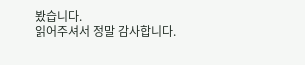봤습니다.
읽어주셔서 정말 감사합니다.